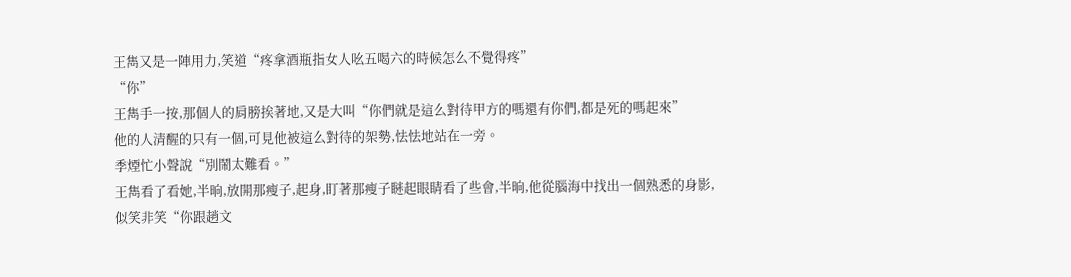王雋又是一陣用力,笑道“疼拿酒瓶指女人吆五喝六的時候怎么不覺得疼”
“你”
王雋手一按,那個人的肩膀挨著地,又是大叫“你們就是這么對待甲方的嗎還有你們,都是死的嗎起來”
他的人清醒的只有一個,可見他被這么對待的架勢,怯怯地站在一旁。
季煙忙小聲說“別鬧太難看。”
王雋看了看她,半晌,放開那瘦子,起身,盯著那瘦子瞇起眼睛看了些會,半晌,他從腦海中找出一個熟悉的身影,似笑非笑“你跟趙文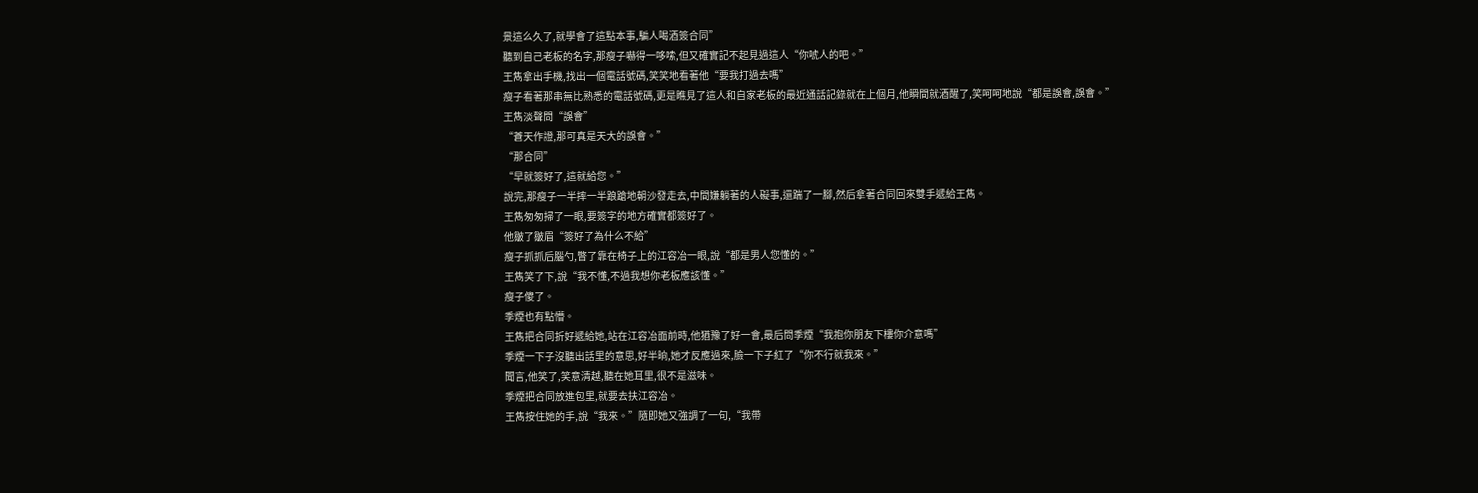景這么久了,就學會了這點本事,騙人喝酒簽合同”
聽到自己老板的名字,那瘦子嚇得一哆嗦,但又確實記不起見過這人“你唬人的吧。”
王雋拿出手機,找出一個電話號碼,笑笑地看著他“要我打過去嗎”
瘦子看著那串無比熟悉的電話號碼,更是瞧見了這人和自家老板的最近通話記錄就在上個月,他瞬間就酒醒了,笑呵呵地說“都是誤會,誤會。”
王雋淡聲問“誤會”
“蒼天作證,那可真是天大的誤會。”
“那合同”
“早就簽好了,這就給您。”
說完,那瘦子一半摔一半踉蹌地朝沙發走去,中間嫌躺著的人礙事,還踹了一腳,然后拿著合同回來雙手遞給王雋。
王雋匆匆掃了一眼,要簽字的地方確實都簽好了。
他皺了皺眉“簽好了為什么不給”
瘦子抓抓后腦勺,瞥了靠在椅子上的江容冶一眼,說“都是男人您懂的。”
王雋笑了下,說“我不懂,不過我想你老板應該懂。”
瘦子傻了。
季煙也有點懵。
王雋把合同折好遞給她,站在江容冶面前時,他猶豫了好一會,最后問季煙“我抱你朋友下樓你介意嗎”
季煙一下子沒聽出話里的意思,好半晌,她才反應過來,臉一下子紅了“你不行就我來。”
聞言,他笑了,笑意清越,聽在她耳里,很不是滋味。
季煙把合同放進包里,就要去扶江容冶。
王雋按住她的手,說“我來。”隨即她又強調了一句,“我帶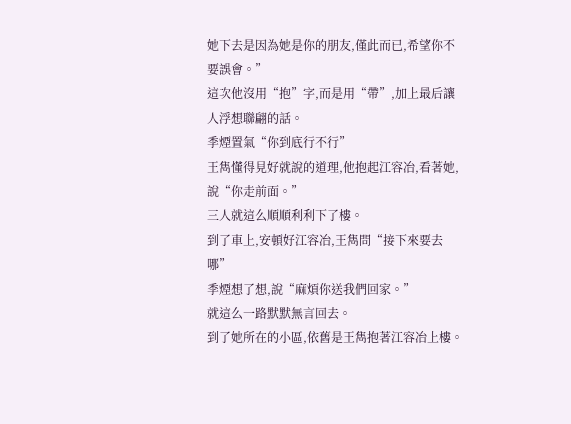她下去是因為她是你的朋友,僅此而已,希望你不要誤會。”
這次他沒用“抱”字,而是用“帶”,加上最后讓人浮想聯翩的話。
季煙置氣“你到底行不行”
王雋懂得見好就說的道理,他抱起江容冶,看著她,說“你走前面。”
三人就這么順順利利下了樓。
到了車上,安頓好江容冶,王雋問“接下來要去哪”
季煙想了想,說“麻煩你送我們回家。”
就這么一路默默無言回去。
到了她所在的小區,依舊是王雋抱著江容冶上樓。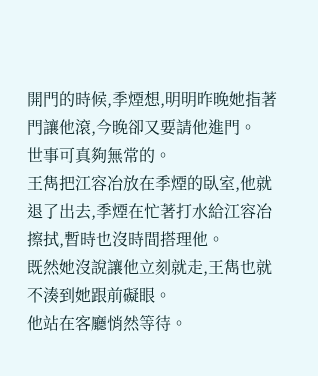開門的時候,季煙想,明明昨晚她指著門讓他滾,今晚卻又要請他進門。
世事可真夠無常的。
王雋把江容冶放在季煙的臥室,他就退了出去,季煙在忙著打水給江容冶擦拭,暫時也沒時間搭理他。
既然她沒說讓他立刻就走,王雋也就不湊到她跟前礙眼。
他站在客廳悄然等待。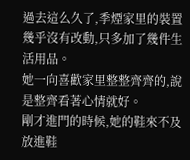過去這么久了,季煙家里的裝置幾乎沒有改動,只多加了幾件生活用品。
她一向喜歡家里整整齊齊的,說是整齊看著心情就好。
剛才進門的時候,她的鞋來不及放進鞋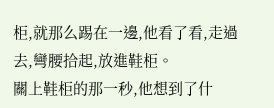柜,就那么踢在一邊,他看了看,走過去,彎腰拾起,放進鞋柜。
關上鞋柜的那一秒,他想到了什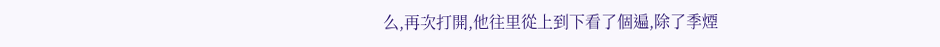么,再次打開,他往里從上到下看了個遍,除了季煙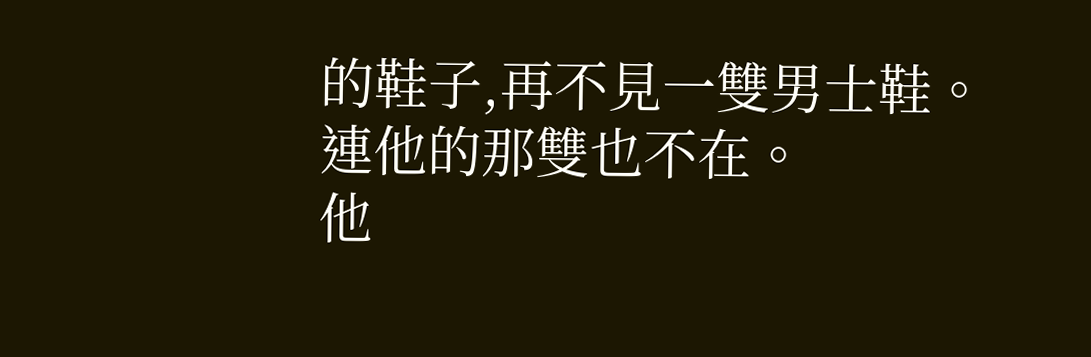的鞋子,再不見一雙男士鞋。
連他的那雙也不在。
他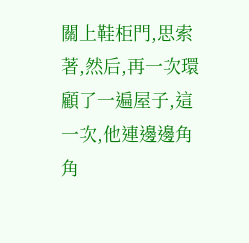關上鞋柜門,思索著,然后,再一次環顧了一遍屋子,這一次,他連邊邊角角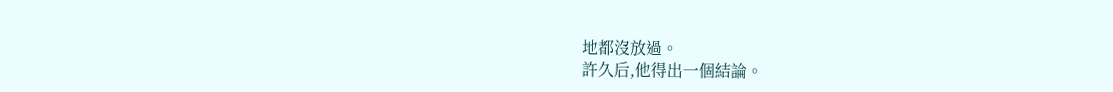地都沒放過。
許久后,他得出一個結論。